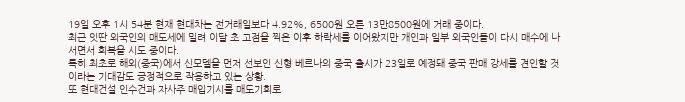19일 오후 1시 54분 현재 현대차는 전거래일보다 4.92%, 6500원 오른 13만8500원에 거래 중이다.
최근 잇딴 외국인의 매도세에 밀려 이달 초 고점을 찍은 이후 하락세를 이어왔지만 개인과 일부 외국인들이 다시 매수에 나서면서 회복을 시도 중이다.
특히 최초로 해외(중국)에서 신모델을 먼저 선보인 신형 베르나의 중국 출시가 23일로 예정돼 중국 판매 강세를 견인할 것이라는 기대감도 긍정적으로 작용하고 있는 상황.
또 현대건설 인수건과 자사주 매입기시를 매도기회로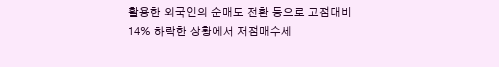활용한 외국인의 순매도 전환 등으로 고점대비 14% 하락한 상황에서 저점매수세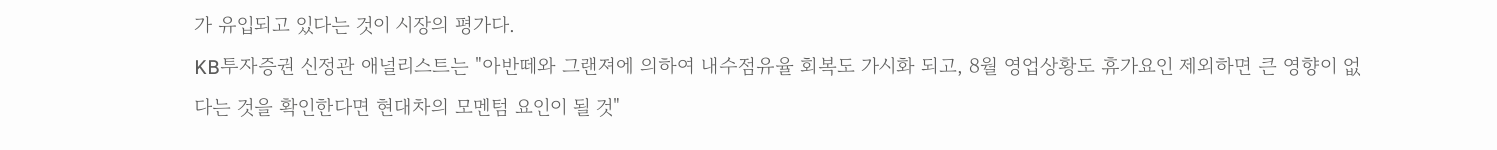가 유입되고 있다는 것이 시장의 평가다.
KB투자증권 신정관 애널리스트는 "아반떼와 그랜져에 의하여 내수점유율 회복도 가시화 되고, 8월 영업상황도 휴가요인 제외하면 큰 영향이 없다는 것을 확인한다면 현대차의 모멘텀 요인이 될 것"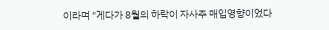이라며 "게다가 8월의 하락이 자사주 매입영향이었다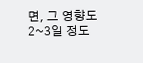면, 그 영향도 2~3일 정도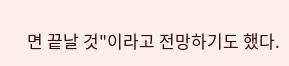면 끝날 것"이라고 전망하기도 했다.